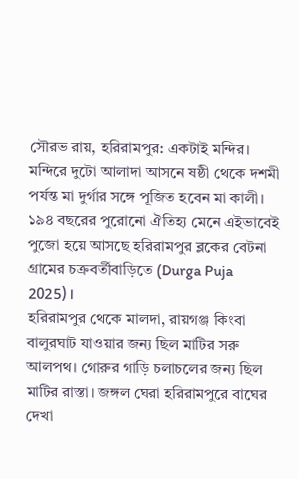সৌরভ রায়, হরিরামপুর: একটাই মন্দির। মন্দিরে দুটো আলাদা আসনে ষষ্ঠী থেকে দশমী পর্যন্ত মা দুর্গার সঙ্গে পূজিত হবেন মা কালী। ১৯৪ বছরের পুরোনো ঐতিহ্য মেনে এইভাবেই পুজো হয়ে আসছে হরিরামপুর ব্লকের বেটনা গ্রামের চক্রবর্তীবাড়িতে (Durga Puja 2025)।
হরিরামপুর থেকে মালদা, রায়গঞ্জ কিংবা বালুরঘাট যাওয়ার জন্য ছিল মাটির সরু আলপথ। গোরুর গাড়ি চলাচলের জন্য ছিল মাটির রাস্তা। জঙ্গল ঘেরা হরিরামপুরে বাঘের দেখা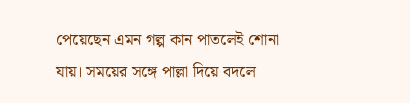পেয়েছেন এমন গল্প কান পাতলেই শোনা যায়। সময়ের সঙ্গে পাল্লা দিয়ে বদলে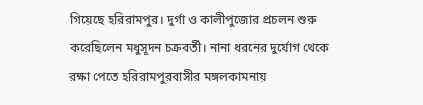গিয়েছে হরিরামপুর। দুর্গা ও কালীপুজোর প্রচলন শুরু করেছিলেন মধুসূদন চক্রবর্তী। নানা ধরনের দুর্যোগ থেকে রক্ষা পেতে হরিরামপুরবাসীর মঙ্গলকামনায়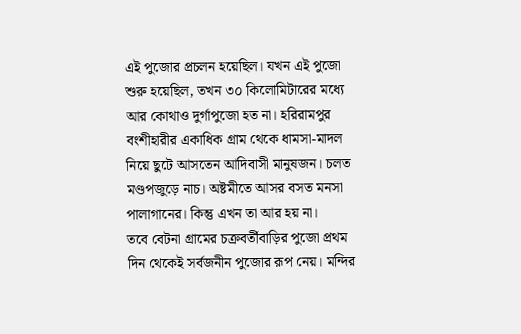এই পুজোর প্রচলন হয়েছিল। যখন এই পুজো শুরু হয়েছিল, তখন ৩০ কিলোমিটারের মধ্যে আর কোথাও দুর্গাপুজো হত না। হরিরামপুর বংশীহারীর একাধিক গ্রাম থেকে ধামসা-মাদল নিয়ে ছুটে আসতেন আদিবাসী মানুষজন। চলত মণ্ডপজুড়ে নাচ। অষ্টমীতে আসর বসত মনসা পালাগানের। কিন্তু এখন তা আর হয় না।
তবে বেটনা গ্রামের চক্রবর্তীবাড়ির পুজো প্রথম দিন থেকেই সর্বজনীন পুজোর রূপ নেয়। মন্দির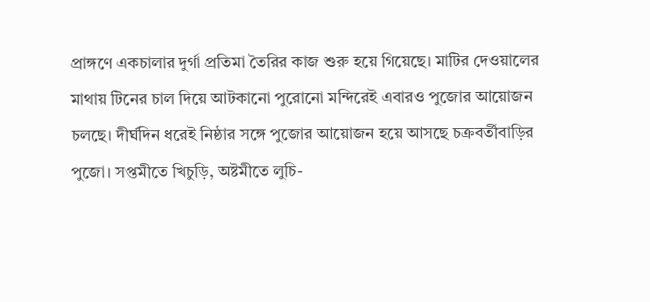প্রাঙ্গণে একচালার দুর্গা প্রতিমা তৈরির কাজ শুরু হয়ে গিয়েছে। মাটির দেওয়ালের মাথায় টিনের চাল দিয়ে আটকানো পুরোনো মন্দিরেই এবারও পুজোর আয়োজন চলছে। দীর্ঘদিন ধরেই নিষ্ঠার সঙ্গে পুজোর আয়োজন হয়ে আসছে চক্রবর্তীবাড়ির পুজো। সপ্তমীতে খিচুড়ি, অষ্টমীতে লুচি-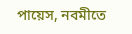পায়েস, নবমীতে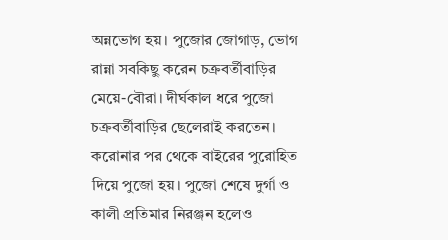অন্নভোগ হয়। পুজোর জোগাড়, ভোগ রান্না সবকিছু করেন চক্রবর্তীবাড়ির মেয়ে-বৌরা। দীর্ঘকাল ধরে পুজো চক্রবর্তীবাড়ির ছেলেরাই করতেন। করোনার পর থেকে বাইরের পুরোহিত দিয়ে পুজো হয়। পুজো শেষে দুর্গা ও কালী প্রতিমার নিরঞ্জন হলেও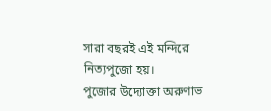সারা বছরই এই মন্দিরে নিত্যপুজো হয়।
পুজোর উদ্যোক্তা অরুণাভ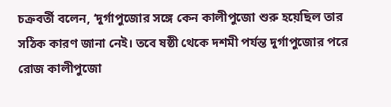চক্রবর্তী বলেন, ‘দুর্গাপুজোর সঙ্গে কেন কালীপুজো শুরু হয়েছিল তার সঠিক কারণ জানা নেই। তবে ষষ্ঠী থেকে দশমী পর্যন্ত দুর্গাপুজোর পরে রোজ কালীপুজো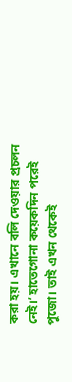করা হয়। এখানে বলি দেওয়ার প্রচলন নেই।’ হাতেগোনা কয়েকদিন পরেই পুজো। তাই এখন থেকেই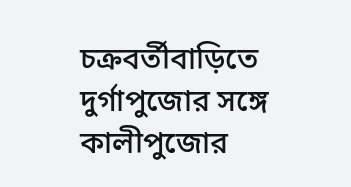চক্রবর্তীবাড়িতে দুর্গাপুজোর সঙ্গে কালীপুজোর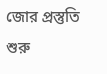জোর প্রস্তুতি শুরু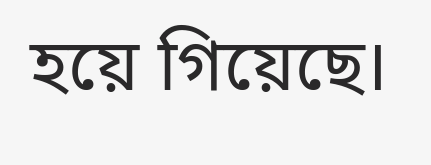হয়ে গিয়েছে।